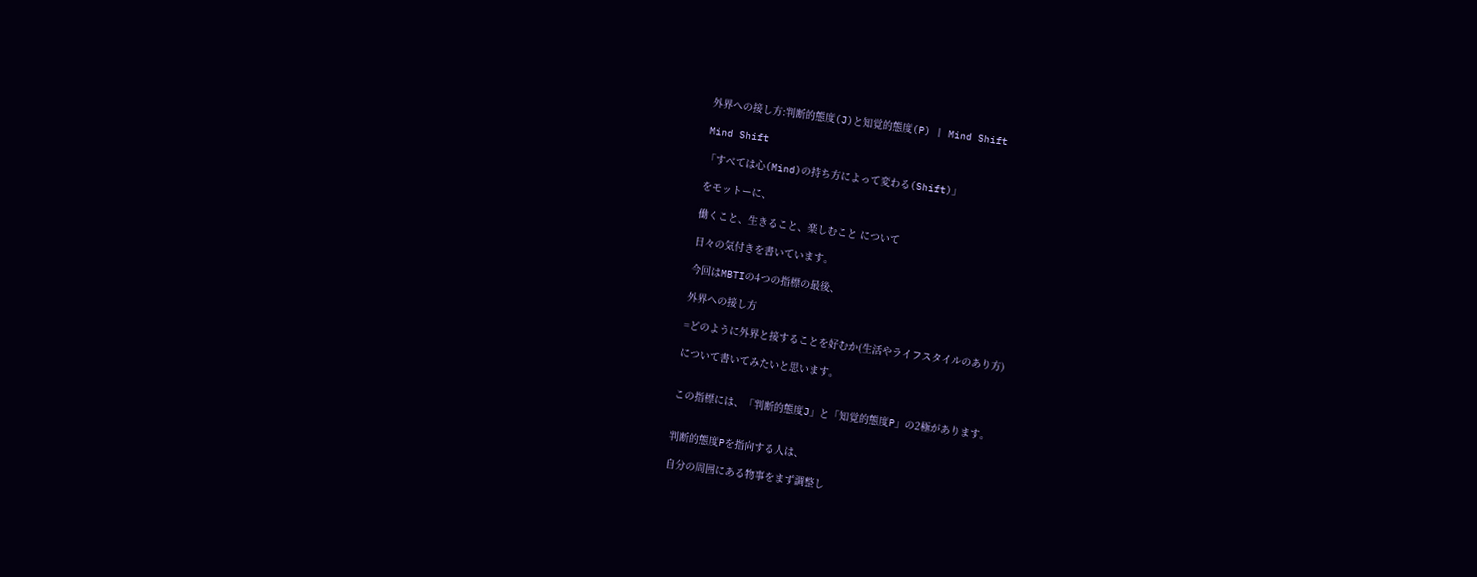外界への接し方:判断的態度(J)と知覚的態度(P) | Mind Shift

Mind Shift

「すべては心(Mind)の持ち方によって変わる(Shift)」

をモットーに、

働くこと、生きること、楽しむこと について

日々の気付きを書いています。

今回はMBTIの4つの指標の最後、

外界への接し方

=どのように外界と接することを好むか(生活やライフスタイルのあり方)

について書いてみたいと思います。


この指標には、「判断的態度J」と「知覚的態度P」の2極があります。


判断的態度Pを指向する人は、

自分の周囲にある物事をまず調整し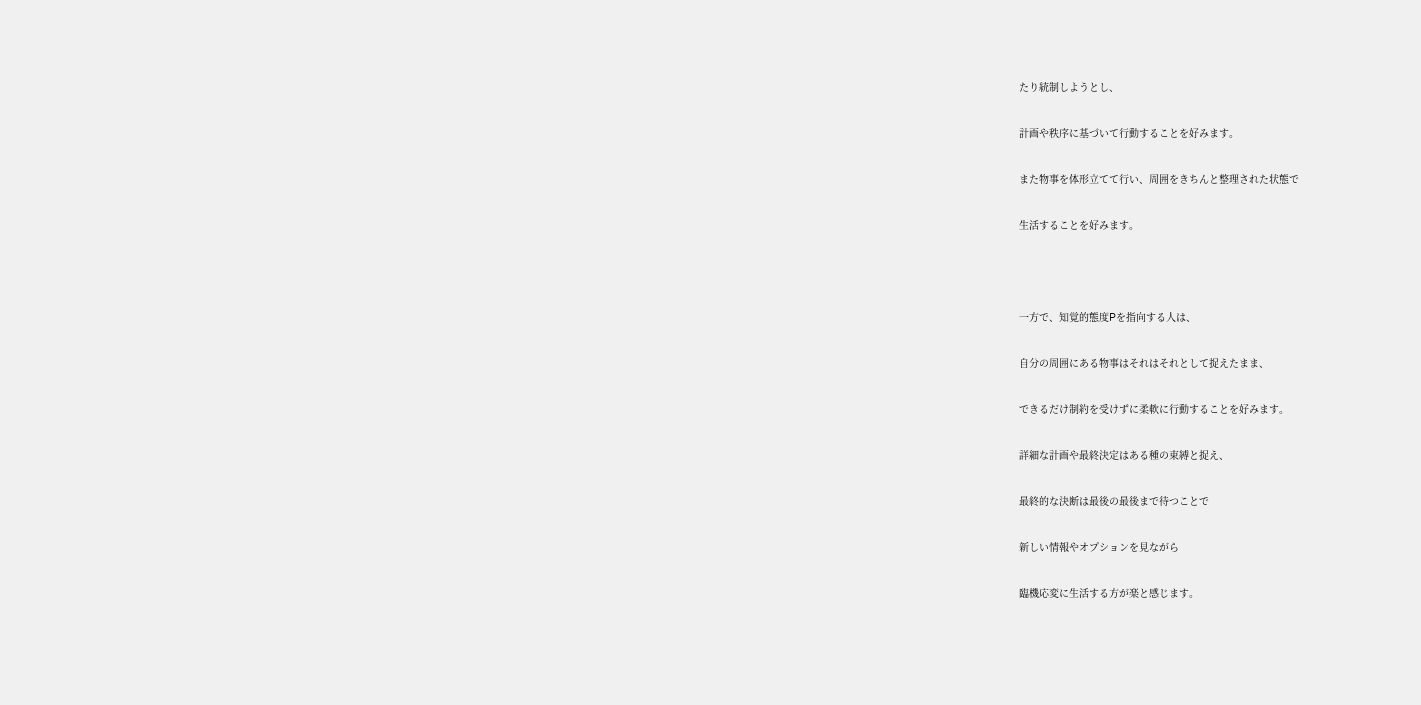たり統制しようとし、

計画や秩序に基づいて行動することを好みます。

また物事を体形立てて行い、周囲をきちんと整理された状態で

生活することを好みます。



一方で、知覚的態度Pを指向する人は、

自分の周囲にある物事はそれはそれとして捉えたまま、

できるだけ制約を受けずに柔軟に行動することを好みます。

詳細な計画や最終決定はある種の束縛と捉え、

最終的な決断は最後の最後まで待つことで

新しい情報やオプションを見ながら

臨機応変に生活する方が楽と感じます。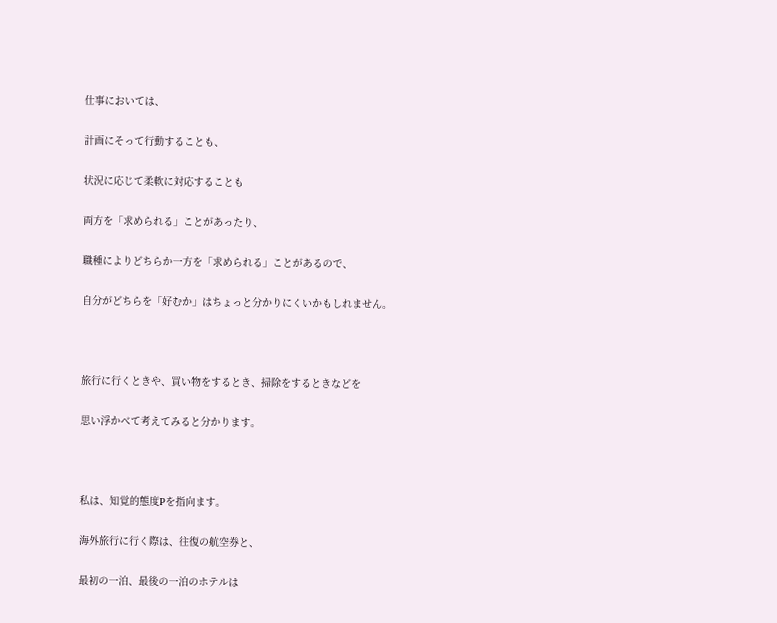仕事においては、

計画にそって行動することも、

状況に応じて柔軟に対応することも

両方を「求められる」ことがあったり、

職種によりどちらか一方を「求められる」ことがあるので、

自分がどちらを「好むか」はちょっと分かりにくいかもしれません。



旅行に行くときや、買い物をするとき、掃除をするときなどを

思い浮かべて考えてみると分かります。



私は、知覚的態度Pを指向ます。

海外旅行に行く際は、往復の航空券と、

最初の一泊、最後の一泊のホテルは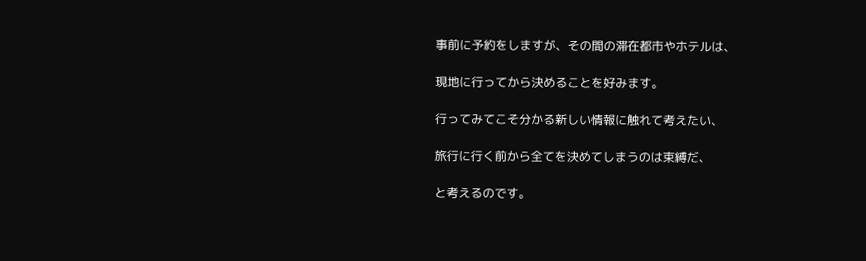事前に予約をしますが、その間の滞在都市やホテルは、

現地に行ってから決めることを好みます。

行ってみてこそ分かる新しい情報に触れて考えたい、

旅行に行く前から全てを決めてしまうのは束縛だ、

と考えるのです。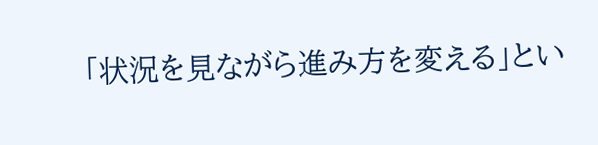「状況を見ながら進み方を変える」とい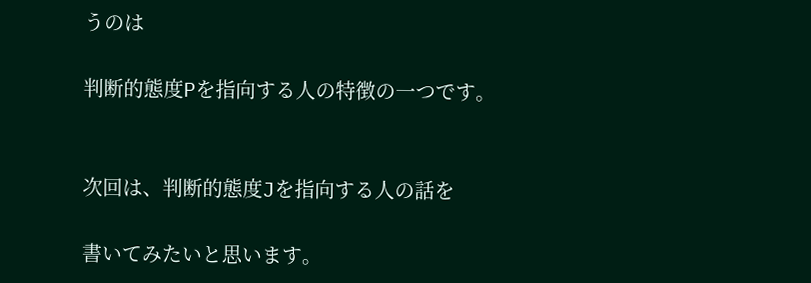うのは

判断的態度Pを指向する人の特徴の一つです。


次回は、判断的態度Jを指向する人の話を

書いてみたいと思います。